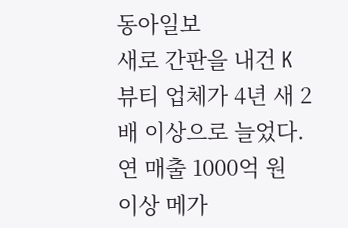동아일보
새로 간판을 내건 K뷰티 업체가 4년 새 2배 이상으로 늘었다. 연 매출 1000억 원 이상 메가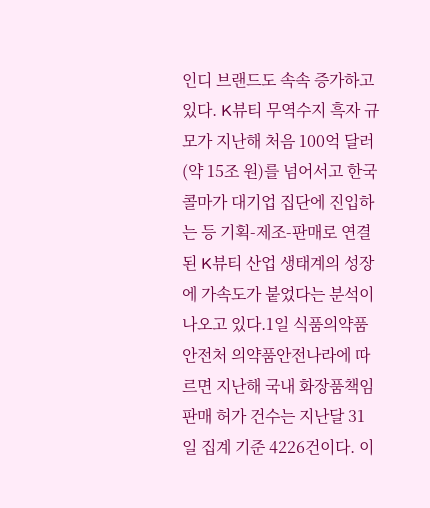인디 브랜드도 속속 증가하고 있다. K뷰티 무역수지 흑자 규모가 지난해 처음 100억 달러(약 15조 원)를 넘어서고 한국콜마가 대기업 집단에 진입하는 등 기획-제조-판매로 연결된 K뷰티 산업 생태계의 성장에 가속도가 붙었다는 분석이 나오고 있다.1일 식품의약품안전처 의약품안전나라에 따르면 지난해 국내 화장품책임판매 허가 건수는 지난달 31일 집계 기준 4226건이다. 이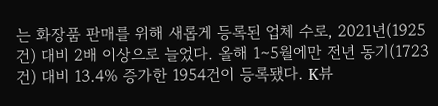는 화장품 판매를 위해 새롭게 등록된 업체 수로, 2021년(1925건) 대비 2배 이상으로 늘었다. 올해 1∼5월에만 전년 동기(1723건) 대비 13.4% 증가한 1954건이 등록됐다. K뷰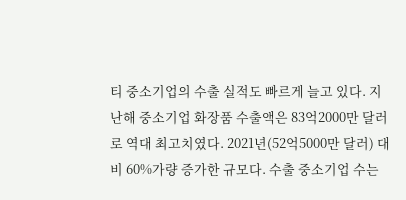티 중소기업의 수출 실적도 빠르게 늘고 있다. 지난해 중소기업 화장품 수출액은 83억2000만 달러로 역대 최고치였다. 2021년(52억5000만 달러) 대비 60%가량 증가한 규모다. 수출 중소기업 수는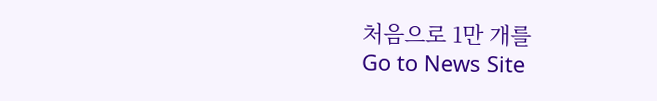처음으로 1만 개를
Go to News Site